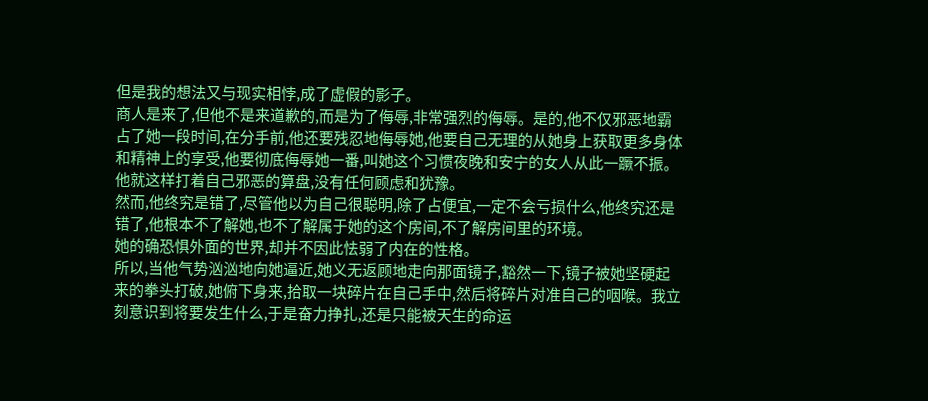但是我的想法又与现实相悖,成了虚假的影子。
商人是来了,但他不是来道歉的,而是为了侮辱,非常强烈的侮辱。是的,他不仅邪恶地霸占了她一段时间,在分手前,他还要残忍地侮辱她,他要自己无理的从她身上获取更多身体和精神上的享受,他要彻底侮辱她一番,叫她这个习惯夜晚和安宁的女人从此一蹶不振。
他就这样打着自己邪恶的算盘,没有任何顾虑和犹豫。
然而,他终究是错了,尽管他以为自己很聪明,除了占便宜,一定不会亏损什么,他终究还是错了,他根本不了解她,也不了解属于她的这个房间,不了解房间里的环境。
她的确恐惧外面的世界,却并不因此怯弱了内在的性格。
所以,当他气势汹汹地向她逼近,她义无返顾地走向那面镜子,豁然一下,镜子被她坚硬起来的拳头打破,她俯下身来,拾取一块碎片在自己手中,然后将碎片对准自己的咽喉。我立刻意识到将要发生什么,于是奋力挣扎,还是只能被天生的命运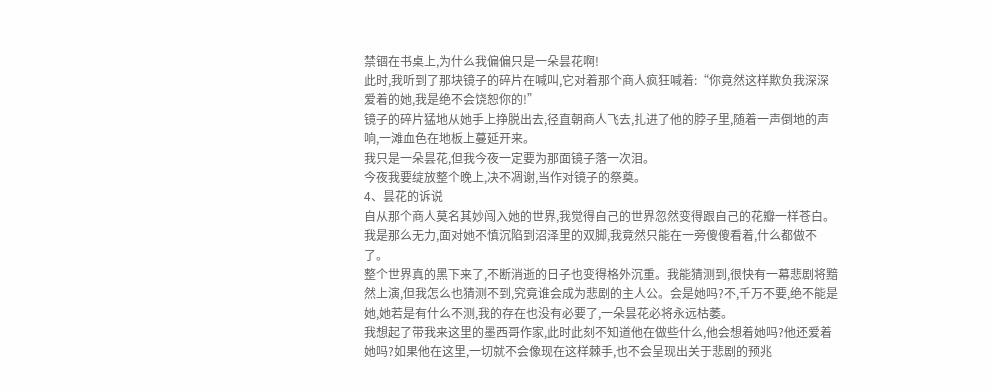禁锢在书桌上,为什么我偏偏只是一朵昙花啊!
此时,我听到了那块镜子的碎片在喊叫,它对着那个商人疯狂喊着:“你竟然这样欺负我深深爱着的她,我是绝不会饶恕你的!”
镜子的碎片猛地从她手上挣脱出去,径直朝商人飞去,扎进了他的脖子里,随着一声倒地的声响,一滩血色在地板上蔓延开来。
我只是一朵昙花,但我今夜一定要为那面镜子落一次泪。
今夜我要绽放整个晚上,决不凋谢,当作对镜子的祭奠。
4、昙花的诉说
自从那个商人莫名其妙闯入她的世界,我觉得自己的世界忽然变得跟自己的花瓣一样苍白。
我是那么无力,面对她不慎沉陷到沼泽里的双脚,我竟然只能在一旁傻傻看着,什么都做不了。
整个世界真的黑下来了,不断消逝的日子也变得格外沉重。我能猜测到,很快有一幕悲剧将黯然上演,但我怎么也猜测不到,究竟谁会成为悲剧的主人公。会是她吗?不,千万不要,绝不能是她,她若是有什么不测,我的存在也没有必要了,一朵昙花必将永远枯萎。
我想起了带我来这里的墨西哥作家,此时此刻不知道他在做些什么,他会想着她吗?他还爱着她吗?如果他在这里,一切就不会像现在这样棘手,也不会呈现出关于悲剧的预兆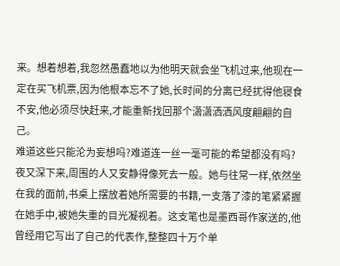来。想着想着,我忽然愚蠢地以为他明天就会坐飞机过来,他现在一定在买飞机票,因为他根本忘不了她,长时间的分离已经扰得他寝食不安,他必须尽快赶来,才能重新找回那个潇潇洒洒风度翩翩的自己。
难道这些只能沦为妄想吗?难道连一丝一毫可能的希望都没有吗?
夜又深下来,周围的人又安静得像死去一般。她与往常一样,依然坐在我的面前,书桌上摆放着她所需要的书籍,一支落了漆的笔紧紧握在她手中,被她失重的目光凝视着。这支笔也是墨西哥作家送的,他曾经用它写出了自己的代表作,整整四十万个单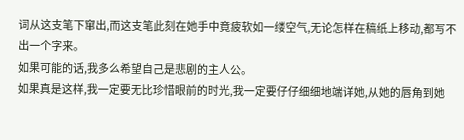词从这支笔下窜出,而这支笔此刻在她手中竟疲软如一缕空气,无论怎样在稿纸上移动,都写不出一个字来。
如果可能的话,我多么希望自己是悲剧的主人公。
如果真是这样,我一定要无比珍惜眼前的时光,我一定要仔仔细细地端详她,从她的唇角到她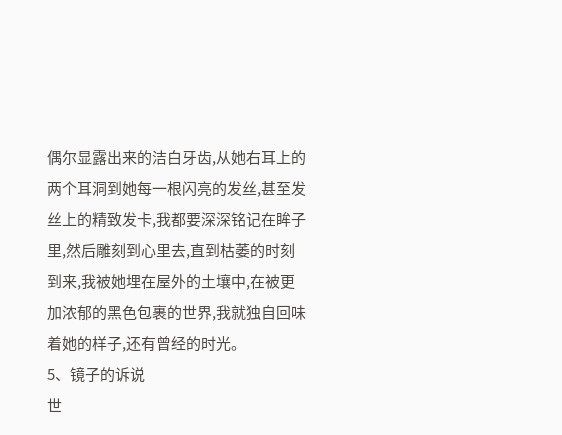偶尔显露出来的洁白牙齿,从她右耳上的两个耳洞到她每一根闪亮的发丝,甚至发丝上的精致发卡,我都要深深铭记在眸子里,然后雕刻到心里去,直到枯萎的时刻到来,我被她埋在屋外的土壤中,在被更加浓郁的黑色包裹的世界,我就独自回味着她的样子,还有曾经的时光。
5、镜子的诉说
世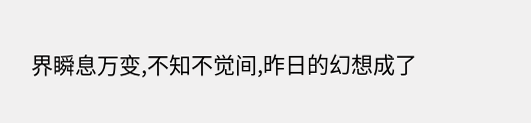界瞬息万变,不知不觉间,昨日的幻想成了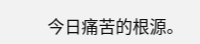今日痛苦的根源。